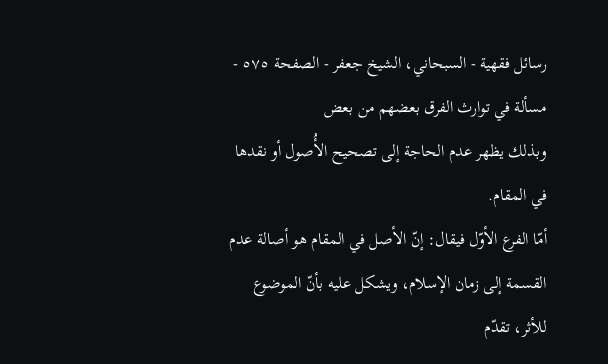رسائل فقهية - السبحاني، الشيخ جعفر - الصفحة ٥٧٥ - مسألة في توارث الفرق بعضهم من بعض
وبذلك يظهر عدم الحاجة إلى تصحيح الأُصول أو نقدها في المقام.
أمّا الفرع الأوّل فيقال: إنّ الأصل في المقام هو أصالة عدم القسمة إلى زمان الإسلام، ويشكل عليه بأنّ الموضوع للأثر، تقدّم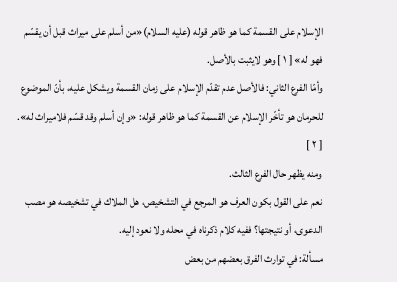الإسلام على القسمة كما هو ظاهر قوله (عليه السلام)«من أسلم على ميراث قبل أن يقسّم فهو له» [ ١ ] وهو لايثبت بالأصل.
وأمّا الفرع الثاني: فالأصل عدم تقدّم الإسلام على زمان القسمة ويشكل عليه، بأنّ الموضوع للحرمان هو تأخّر الإسلام عن القسمة كما هو ظاهر قوله: «وإن أسلم وقد قسّم فلاميراث له». [ ٢ ]
ومنه يظهر حال الفرع الثالث.
نعم على القول بكون العرف هو المرجع في التشخيص، هل الملاك في تشخيصه هو مصب الدعوى، أو نتيجتها؟ ففيه كلام ذكرناه في محله ولا نعود إليه.
مسألة: في توارث الفرق بعضهم من بعض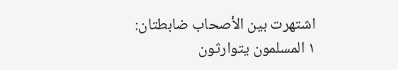اشتهرت بين الأصحاب ضابطتان:
١ المسلمون يتوارثون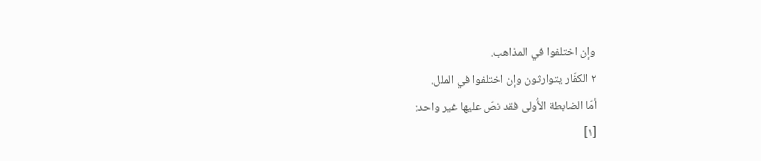وإن اختلفوا في المذاهب.
٢ الكفّار يتوارثون وإن اختلفوا في الملل.
أمّا الضابطة الأُولى فقد نصّ عليها غير واحد:
[١]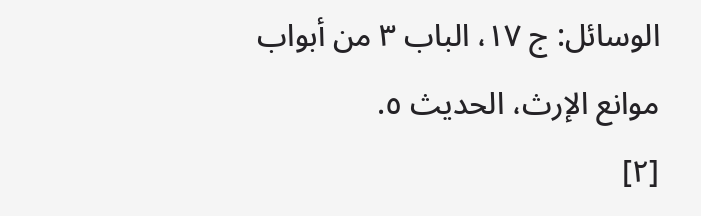الوسائل: ج ١٧، الباب ٣ من أبواب موانع الإرث، الحديث ٥.
[٢]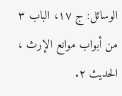الوسائل: ج ١٧، الباب ٣ من أبواب موانع الإرث ، الحديث ٢.